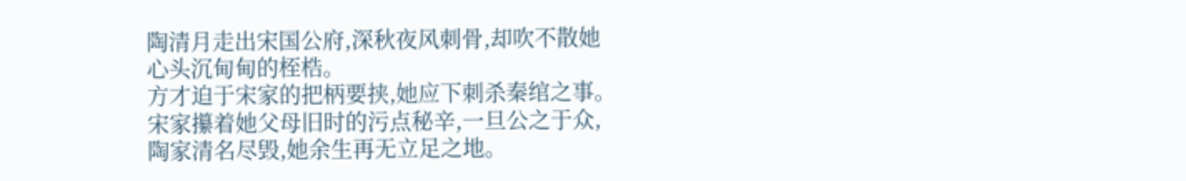陶清月走出宋国公府,深秋夜风刺骨,却吹不散她心头沉甸甸的桎梏。
方才迫于宋家的把柄要挟,她应下刺杀秦绾之事。
宋家攥着她父母旧时的污点秘辛,一旦公之于众,陶家清名尽毁,她余生再无立足之地。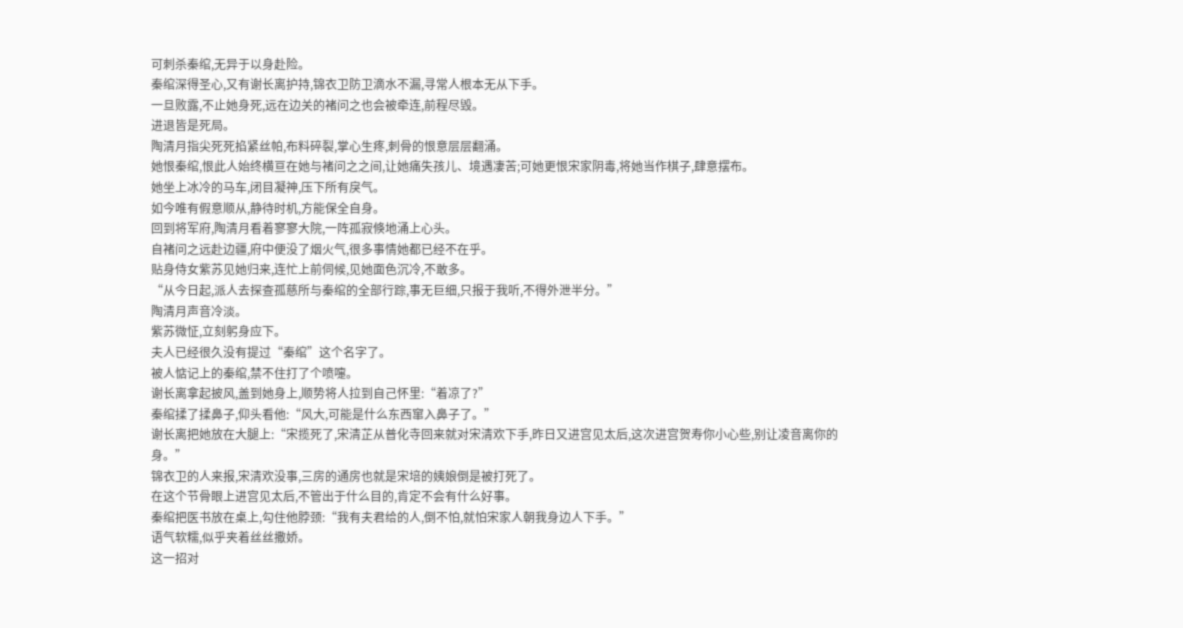可刺杀秦绾,无异于以身赴险。
秦绾深得圣心,又有谢长离护持,锦衣卫防卫滴水不漏,寻常人根本无从下手。
一旦败露,不止她身死,远在边关的褚问之也会被牵连,前程尽毁。
进退皆是死局。
陶清月指尖死死掐紧丝帕,布料碎裂,掌心生疼,刺骨的恨意层层翻涌。
她恨秦绾,恨此人始终横亘在她与褚问之之间,让她痛失孩儿、境遇凄苦;可她更恨宋家阴毒,将她当作棋子,肆意摆布。
她坐上冰冷的马车,闭目凝神,压下所有戾气。
如今唯有假意顺从,静待时机,方能保全自身。
回到将军府,陶清月看着寥寥大院,一阵孤寂倏地涌上心头。
自褚问之远赴边疆,府中便没了烟火气,很多事情她都已经不在乎。
贴身侍女紫苏见她归来,连忙上前伺候,见她面色沉冷,不敢多。
“从今日起,派人去探查孤慈所与秦绾的全部行踪,事无巨细,只报于我听,不得外泄半分。”
陶清月声音冷淡。
紫苏微怔,立刻躬身应下。
夫人已经很久没有提过“秦绾”这个名字了。
被人惦记上的秦绾,禁不住打了个喷嚏。
谢长离拿起披风,盖到她身上,顺势将人拉到自己怀里:“着凉了?”
秦绾揉了揉鼻子,仰头看他:“风大,可能是什么东西窜入鼻子了。”
谢长离把她放在大腿上:“宋揽死了,宋清芷从普化寺回来就对宋清欢下手,昨日又进宫见太后,这次进宫贺寿你小心些,别让凌音离你的身。”
锦衣卫的人来报,宋清欢没事,三房的通房也就是宋培的姨娘倒是被打死了。
在这个节骨眼上进宫见太后,不管出于什么目的,肯定不会有什么好事。
秦绾把医书放在桌上,勾住他脖颈:“我有夫君给的人,倒不怕,就怕宋家人朝我身边人下手。”
语气软糯,似乎夹着丝丝撒娇。
这一招对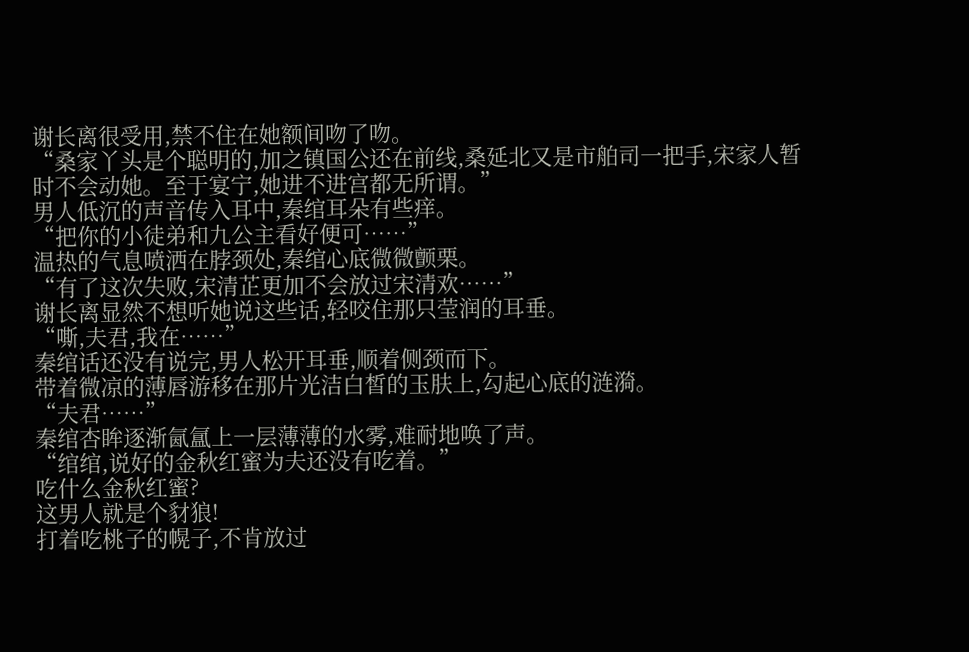谢长离很受用,禁不住在她额间吻了吻。
“桑家丫头是个聪明的,加之镇国公还在前线,桑延北又是市舶司一把手,宋家人暂时不会动她。至于宴宁,她进不进宫都无所谓。”
男人低沉的声音传入耳中,秦绾耳朵有些痒。
“把你的小徒弟和九公主看好便可……”
温热的气息喷洒在脖颈处,秦绾心底微微颤栗。
“有了这次失败,宋清芷更加不会放过宋清欢……”
谢长离显然不想听她说这些话,轻咬住那只莹润的耳垂。
“嘶,夫君,我在……”
秦绾话还没有说完,男人松开耳垂,顺着侧颈而下。
带着微凉的薄唇游移在那片光洁白皙的玉肤上,勾起心底的涟漪。
“夫君……”
秦绾杏眸逐渐氤氲上一层薄薄的水雾,难耐地唤了声。
“绾绾,说好的金秋红蜜为夫还没有吃着。”
吃什么金秋红蜜?
这男人就是个豺狼!
打着吃桃子的幌子,不肯放过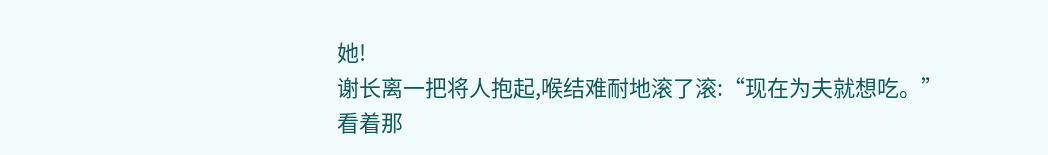她!
谢长离一把将人抱起,喉结难耐地滚了滚:“现在为夫就想吃。”
看着那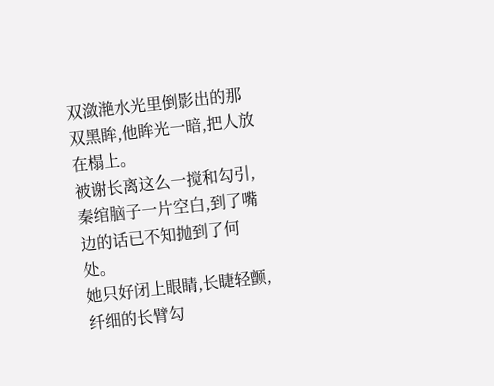双潋滟水光里倒影出的那双黑眸,他眸光一暗,把人放在榻上。
被谢长离这么一搅和勾引,秦绾脑子一片空白,到了嘴边的话已不知抛到了何处。
她只好闭上眼睛,长睫轻颤,纤细的长臂勾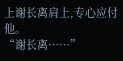上谢长离肩上,专心应付他。
“谢长离……”